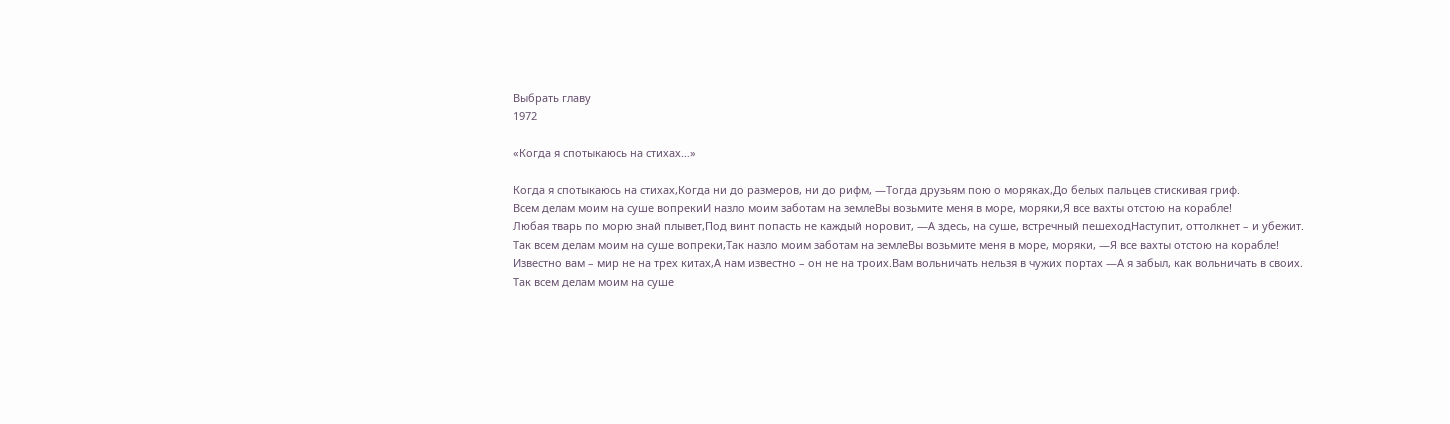Выбрать главу
1972

«Когда я спотыкаюсь на стихах…»

Когда я спотыкаюсь на стихах,Когда ни до размеров, ни до рифм, —Тогда друзьям пою о моряках,До белых пальцев стискивая гриф.
Всем делам моим на суше вопрекиИ назло моим заботам на землеВы возьмите меня в море, моряки,Я все вахты отстою на корабле!
Любая тварь по морю знай плывет,Под винт попасть не каждый норовит, —А здесь, на суше, встречный пешеходНаступит, оттолкнет – и убежит.
Так всем делам моим на суше вопреки,Так назло моим заботам на землеВы возьмите меня в море, моряки, —Я все вахты отстою на корабле!
Известно вам – мир не на трех китах,А нам известно – он не на троих.Вам вольничать нельзя в чужих портах —А я забыл, как вольничать в своих.
Так всем делам моим на суше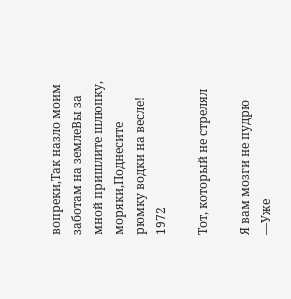вопреки,Так назло моим заботам на землеВы за мной пришлите шлюпку, моряки,Поднесите рюмку водки на весле!
1972

Тот, который не стрелял

Я вам мозги не пудрю —Уже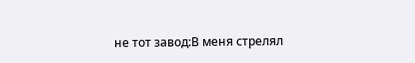не тот завод:В меня стрелял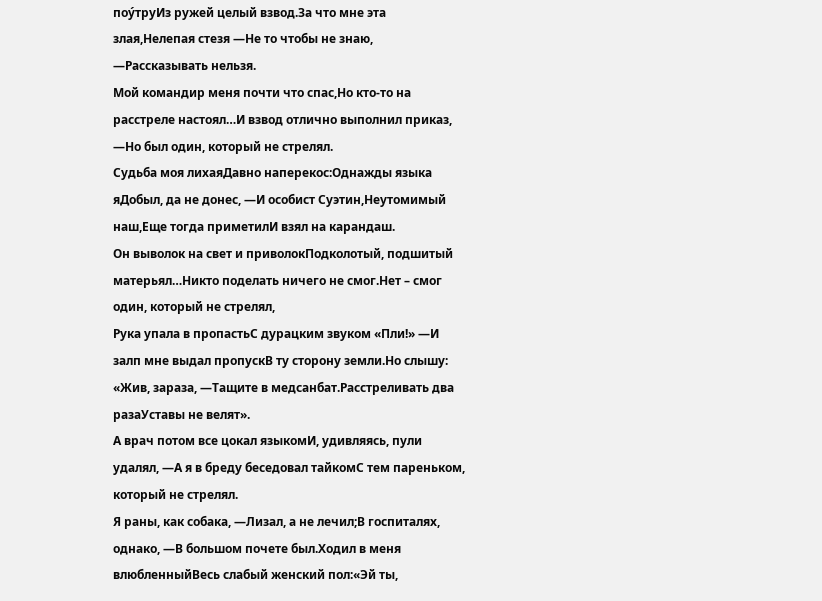поу́труИз ружей целый взвод.За что мне эта злая,Нелепая стезя —Не то чтобы не знаю, —Рассказывать нельзя.
Мой командир меня почти что спас,Но кто-то на расстреле настоял…И взвод отлично выполнил приказ, —Но был один, который не стрелял.
Судьба моя лихаяДавно наперекос:Однажды языка яДобыл, да не донес, —И особист Суэтин,Неутомимый наш,Еще тогда приметилИ взял на карандаш.
Он выволок на свет и приволокПодколотый, подшитый матерьял…Никто поделать ничего не смог.Нет – смог один, который не стрелял,
Рука упала в пропастьС дурацким звуком «Пли!» —И залп мне выдал пропускВ ту сторону земли.Но слышу: «Жив, зараза, —Тащите в медсанбат.Расстреливать два разаУставы не велят».
А врач потом все цокал языкомИ, удивляясь, пули удалял, —А я в бреду беседовал тайкомС тем пареньком, который не стрелял.
Я раны, как собака, —Лизал, а не лечил;В госпиталях, однако, —В большом почете был.Ходил в меня влюбленныйВесь слабый женский пол:«Эй ты,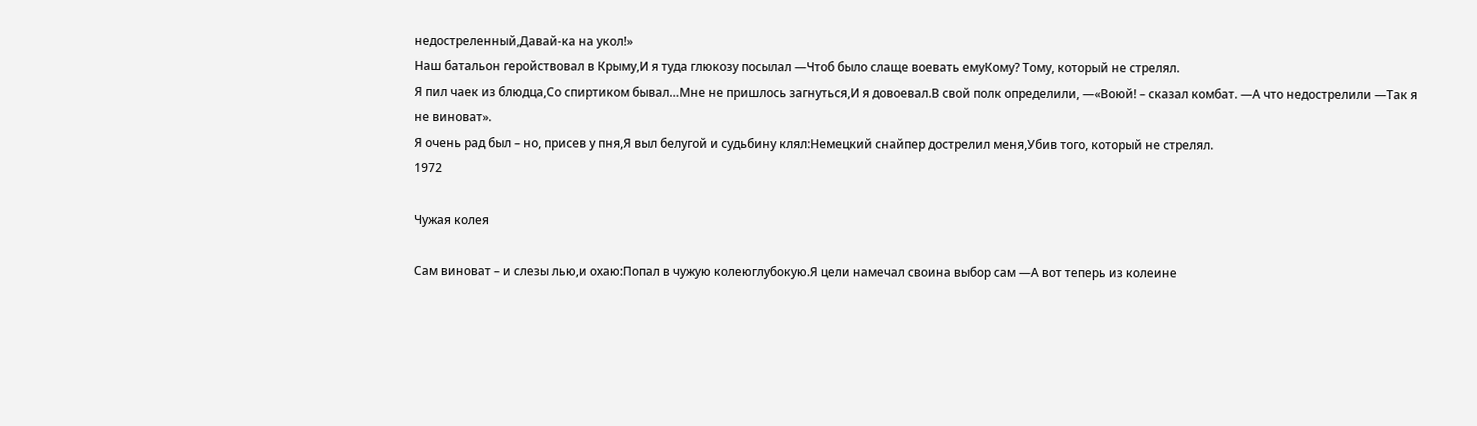недостреленный,Давай-ка на укол!»
Наш батальон геройствовал в Крыму,И я туда глюкозу посылал —Чтоб было слаще воевать емуКому? Тому, который не стрелял.
Я пил чаек из блюдца,Со спиртиком бывал…Мне не пришлось загнуться,И я довоевал.В свой полк определили, —«Воюй! – сказал комбат. —А что недострелили —Так я не виноват».
Я очень рад был – но, присев у пня,Я выл белугой и судьбину клял:Немецкий снайпер дострелил меня,Убив того, который не стрелял.
1972

Чужая колея

Сам виноват – и слезы лью,и охаю:Попал в чужую колеюглубокую.Я цели намечал своина выбор сам —А вот теперь из колеине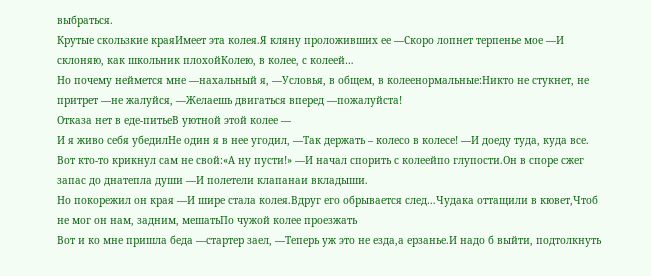выбраться.
Крутые скользкие краяИмеет эта колея.Я кляну проложивших ее —Скоро лопнет терпенье мое —И склоняю, как школьник плохойКолею, в колее, с колеей…
Но почему неймется мне —нахальный я, —Условья, в общем, в колеенормальные:Никто не стукнет, не притрет —не жалуйся, —Желаешь двигаться вперед —пожалуйста!
Отказа нет в еде-питьеВ уютной этой колее —
И я живо себя убедилНе один я в нее угодил, —Так держать – колесо в колесе! —И доеду туда, куда все.
Вот кто-то крикнул сам не свой:«А ну пусти!» —И начал спорить с колеейпо глупости.Он в споре сжег запас до днатепла души —И полетели клапанаи вкладыши.
Но покорежил он края —И шире стала колея.Вдруг его обрывается след…Чудака оттащили в кювет,Чтоб не мог он нам, задним, мешатьПо чужой колее проезжать
Вот и ко мне пришла беда —стартер заел, —Теперь уж это не езда,а ерзанье.И надо б выйти, подтолкнуть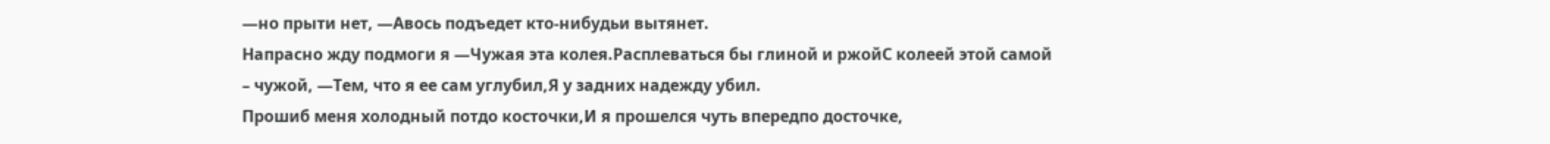—но прыти нет, —Авось подъедет кто-нибудьи вытянет.
Напрасно жду подмоги я —Чужая эта колея.Расплеваться бы глиной и ржойС колеей этой самой – чужой, —Тем, что я ее сам углубил,Я у задних надежду убил.
Прошиб меня холодный потдо косточки,И я прошелся чуть впередпо досточке,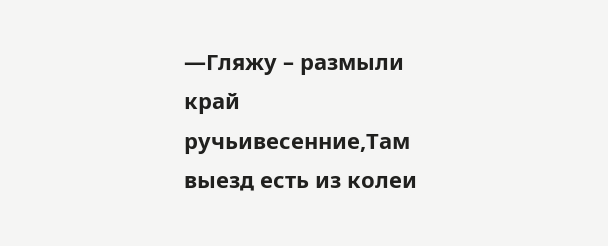—Гляжу – размыли край ручьивесенние,Там выезд есть из колеи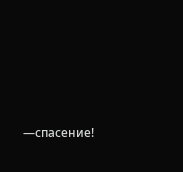—спасение!